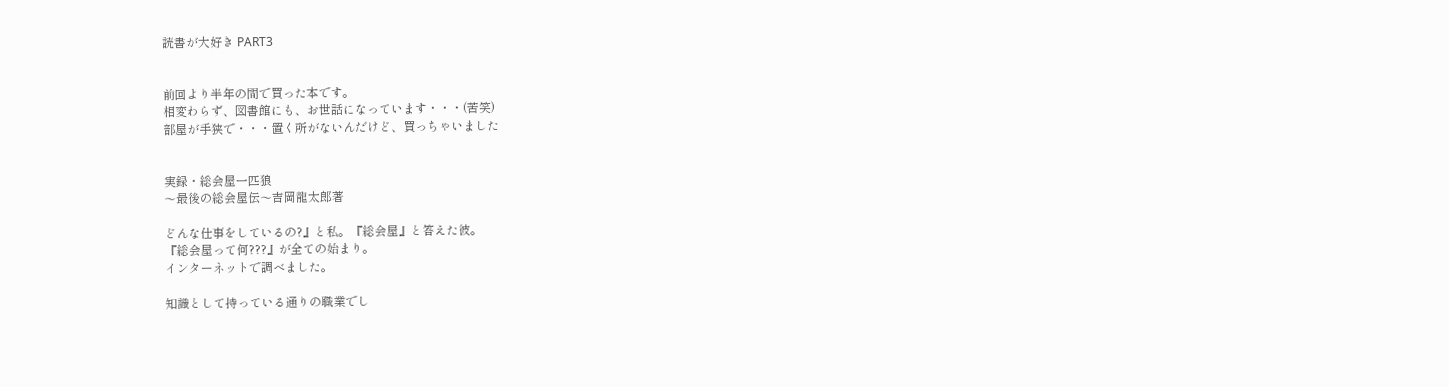読書が大好き PART3


前回より半年の間で買った本です。
相変わらず、図書館にも、お世話になっています・・・(苦笑)
部屋が手狭で・・・置く所がないんだけど、買っちゃいました


実録・総会屋一匹狼
〜最後の総会屋伝〜吉岡龍太郎著

どんな仕事をしているの?』と私。『総会屋』と答えた彼。
『総会屋って何???』が全ての始まり。
インターネットで調べました。

知識として持っている通りの職業でし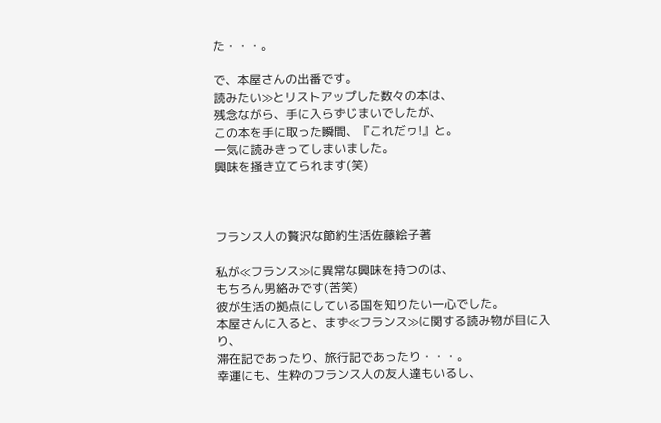た・・・。

で、本屋さんの出番です。
読みたい≫とリストアップした数々の本は、
残念ながら、手に入らずじまいでしたが、
この本を手に取った瞬間、『これだヮ!』と。
一気に読みきってしまいました。
興味を掻き立てられます(笑)



フランス人の贅沢な節約生活佐藤絵子著

私が≪フランス≫に異常な興味を持つのは、
もちろん男絡みです(苦笑)
彼が生活の拠点にしている国を知りたい一心でした。
本屋さんに入ると、まず≪フランス≫に関する読み物が目に入り、
滞在記であったり、旅行記であったり・・・。
幸運にも、生粋のフランス人の友人達もいるし、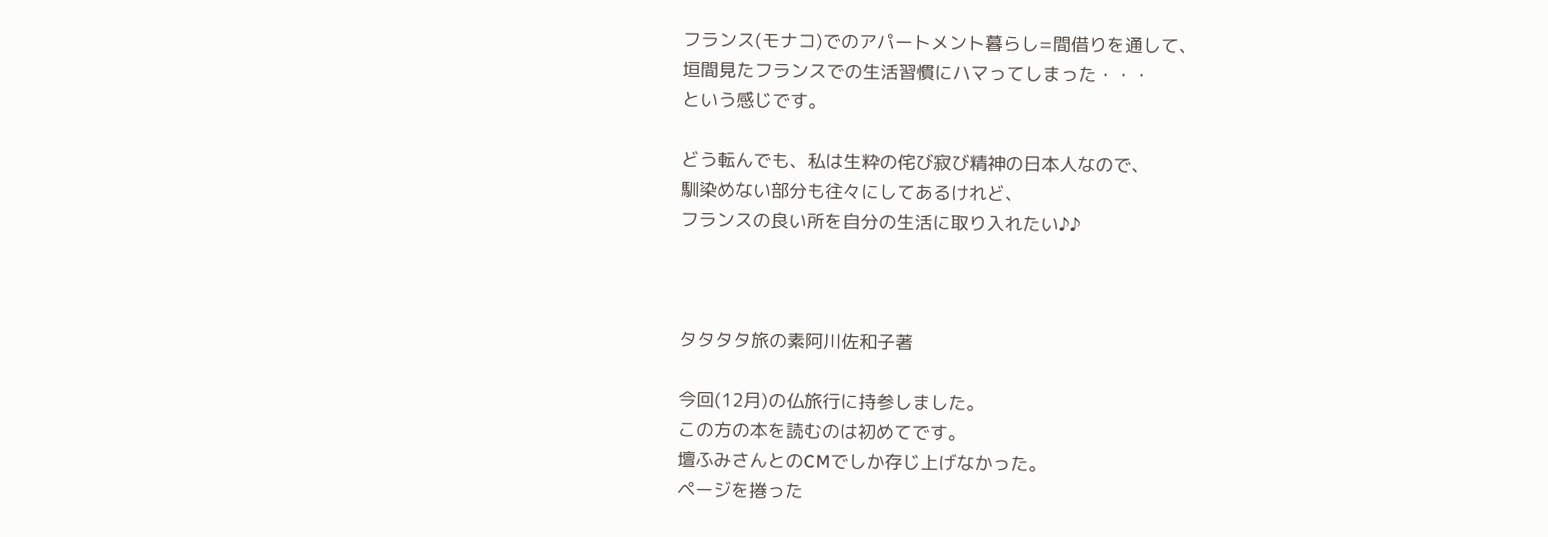フランス(モナコ)でのアパートメント暮らし=間借りを通して、
垣間見たフランスでの生活習慣にハマってしまった・・・
という感じです。

どう転んでも、私は生粋の侘び寂び精神の日本人なので、
馴染めない部分も往々にしてあるけれど、
フランスの良い所を自分の生活に取り入れたい♪♪



タタタタ旅の素阿川佐和子著

今回(12月)の仏旅行に持参しました。
この方の本を読むのは初めてです。
壇ふみさんとのCMでしか存じ上げなかった。
ページを捲った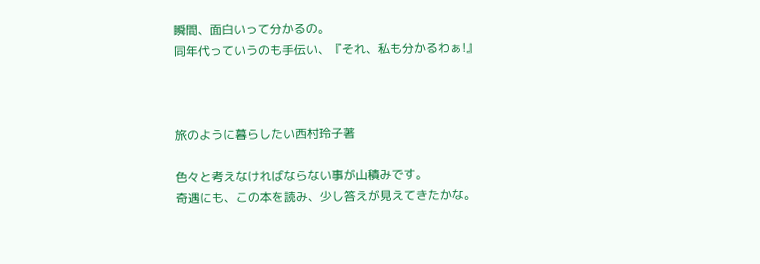瞬間、面白いって分かるの。
同年代っていうのも手伝い、『それ、私も分かるわぁ!』



旅のように暮らしたい西村玲子著

色々と考えなければならない事が山積みです。
奇遇にも、この本を読み、少し答えが見えてきたかな。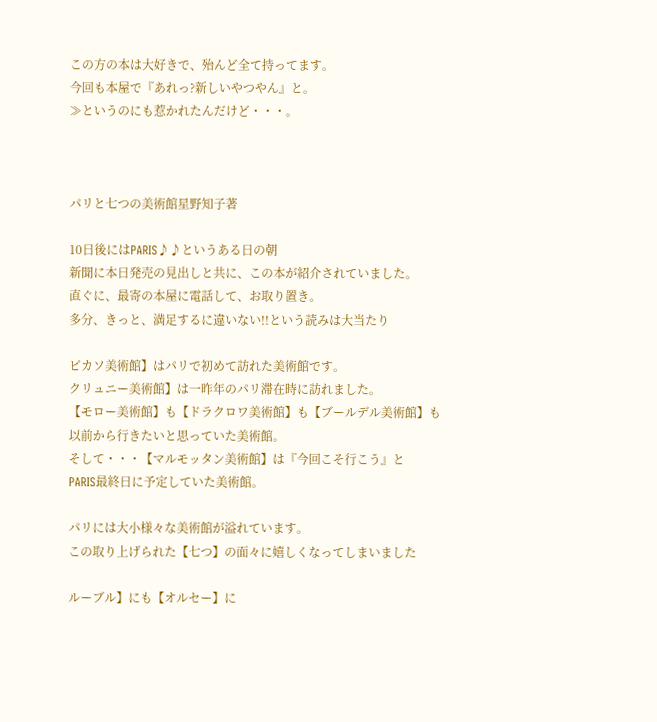この方の本は大好きで、殆んど全て持ってます。
今回も本屋で『あれっ?新しいやつやん』と。
≫というのにも惹かれたんだけど・・・。



パリと七つの美術館星野知子著

10日後にはPARIS♪♪というある日の朝
新聞に本日発売の見出しと共に、この本が紹介されていました。
直ぐに、最寄の本屋に電話して、お取り置き。
多分、きっと、満足するに違いない!!という読みは大当たり

ピカソ美術館】はパリで初めて訪れた美術館です。
クリュニー美術館】は一昨年のパリ滞在時に訪れました。
【モロー美術館】も【ドラクロワ美術館】も【ブールデル美術館】も
以前から行きたいと思っていた美術館。
そして・・・【マルモッタン美術館】は『今回こそ行こう』と
PARIS最終日に予定していた美術館。

パリには大小様々な美術館が溢れています。
この取り上げられた【七つ】の面々に嬉しくなってしまいました

ルーブル】にも【オルセー】に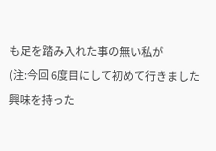も足を踏み入れた事の無い私が
(注:今回 6度目にして初めて行きました
興味を持った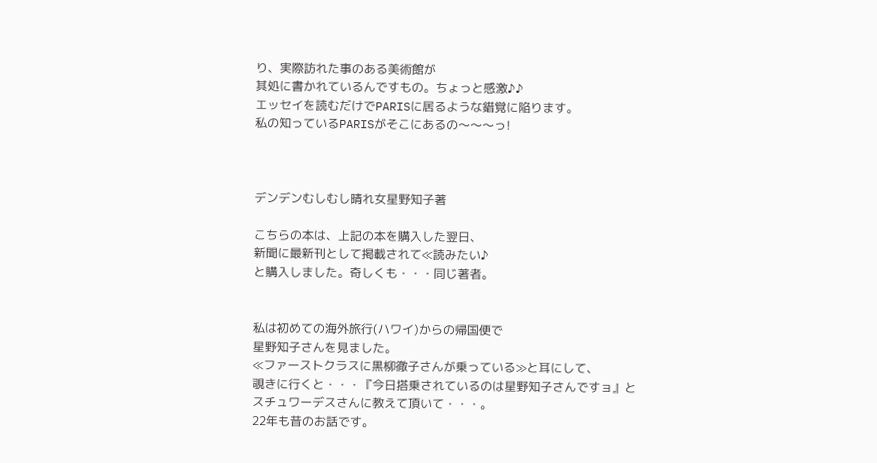り、実際訪れた事のある美術館が
其処に書かれているんですもの。ちょっと感激♪♪
エッセイを読むだけでPARISに居るような錯覚に陥ります。
私の知っているPARISがそこにあるの〜〜〜っ!



デンデンむしむし晴れ女星野知子著

こちらの本は、上記の本を購入した翌日、
新聞に最新刊として掲載されて≪読みたい♪
と購入しました。奇しくも・・・同じ著者。


私は初めての海外旅行(ハワイ)からの帰国便で
星野知子さんを見ました。
≪ファーストクラスに黒柳徹子さんが乗っている≫と耳にして、
覗きに行くと・・・『今日搭乗されているのは星野知子さんですョ』と
スチュワーデスさんに教えて頂いて・・・。
22年も昔のお話です。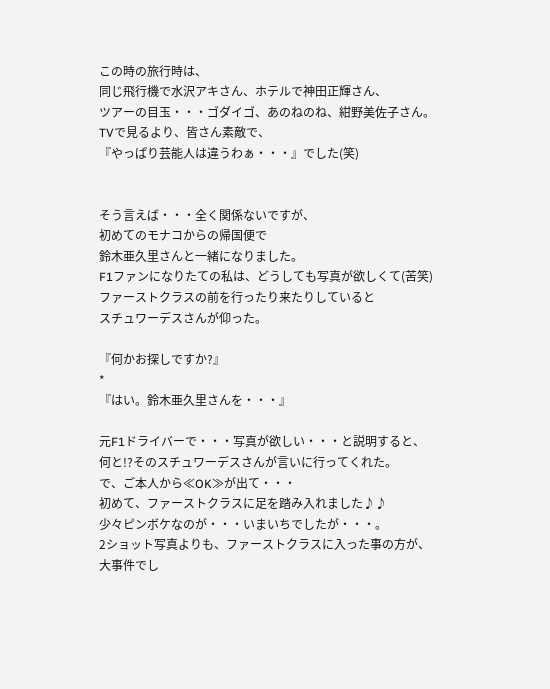この時の旅行時は、
同じ飛行機で水沢アキさん、ホテルで神田正輝さん、
ツアーの目玉・・・ゴダイゴ、あのねのね、紺野美佐子さん。
TVで見るより、皆さん素敵で、
『やっぱり芸能人は違うわぁ・・・』でした(笑)


そう言えば・・・全く関係ないですが、
初めてのモナコからの帰国便で
鈴木亜久里さんと一緒になりました。
F1ファンになりたての私は、どうしても写真が欲しくて(苦笑)
ファーストクラスの前を行ったり来たりしていると
スチュワーデスさんが仰った。

『何かお探しですか?』
*
『はい。鈴木亜久里さんを・・・』

元F1ドライバーで・・・写真が欲しい・・・と説明すると、
何と!?そのスチュワーデスさんが言いに行ってくれた。
で、ご本人から≪OK≫が出て・・・
初めて、ファーストクラスに足を踏み入れました♪♪
少々ピンボケなのが・・・いまいちでしたが・・・。
2ショット写真よりも、ファーストクラスに入った事の方が、
大事件でし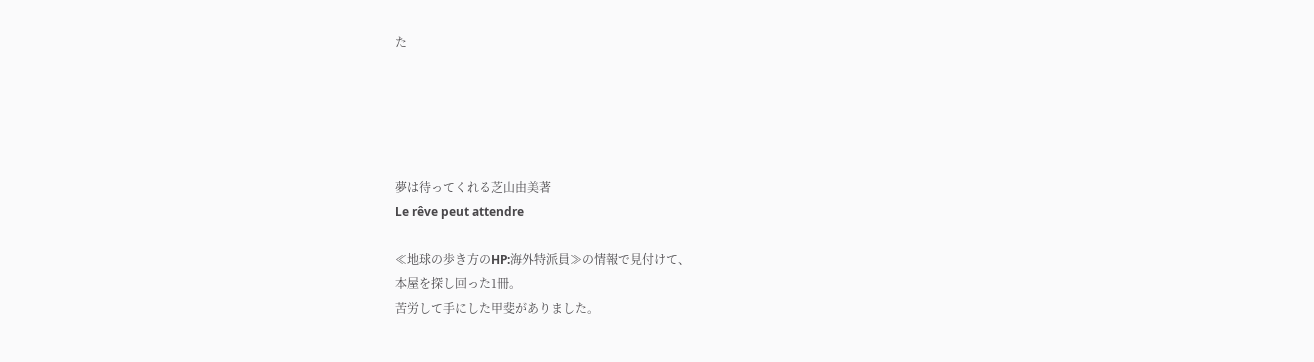た





夢は待ってくれる芝山由美著
Le rêve peut attendre

≪地球の歩き方のHP:海外特派員≫の情報で見付けて、
本屋を探し回った1冊。
苦労して手にした甲斐がありました。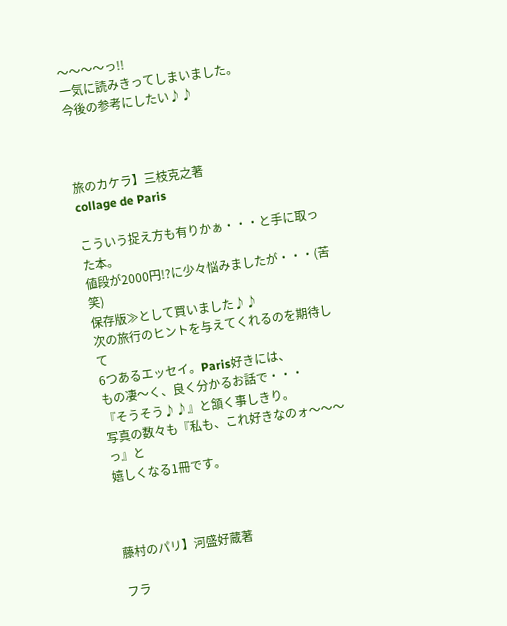〜〜〜〜っ!!
一気に読みきってしまいました。
今後の参考にしたい♪♪



旅のカケラ】三枝克之著
collage de Paris

こういう捉え方も有りかぁ・・・と手に取った本。
値段が2000円!?に少々悩みましたが・・・(苦笑)
保存版≫として買いました♪♪
次の旅行のヒントを与えてくれるのを期待して
6つあるエッセイ。Paris好きには、
もの凄〜く、良く分かるお話で・・・
『そうそう♪♪』と頷く事しきり。
写真の数々も『私も、これ好きなのォ〜〜〜っ』と
嬉しくなる1冊です。



藤村のパリ】河盛好蔵著

フラ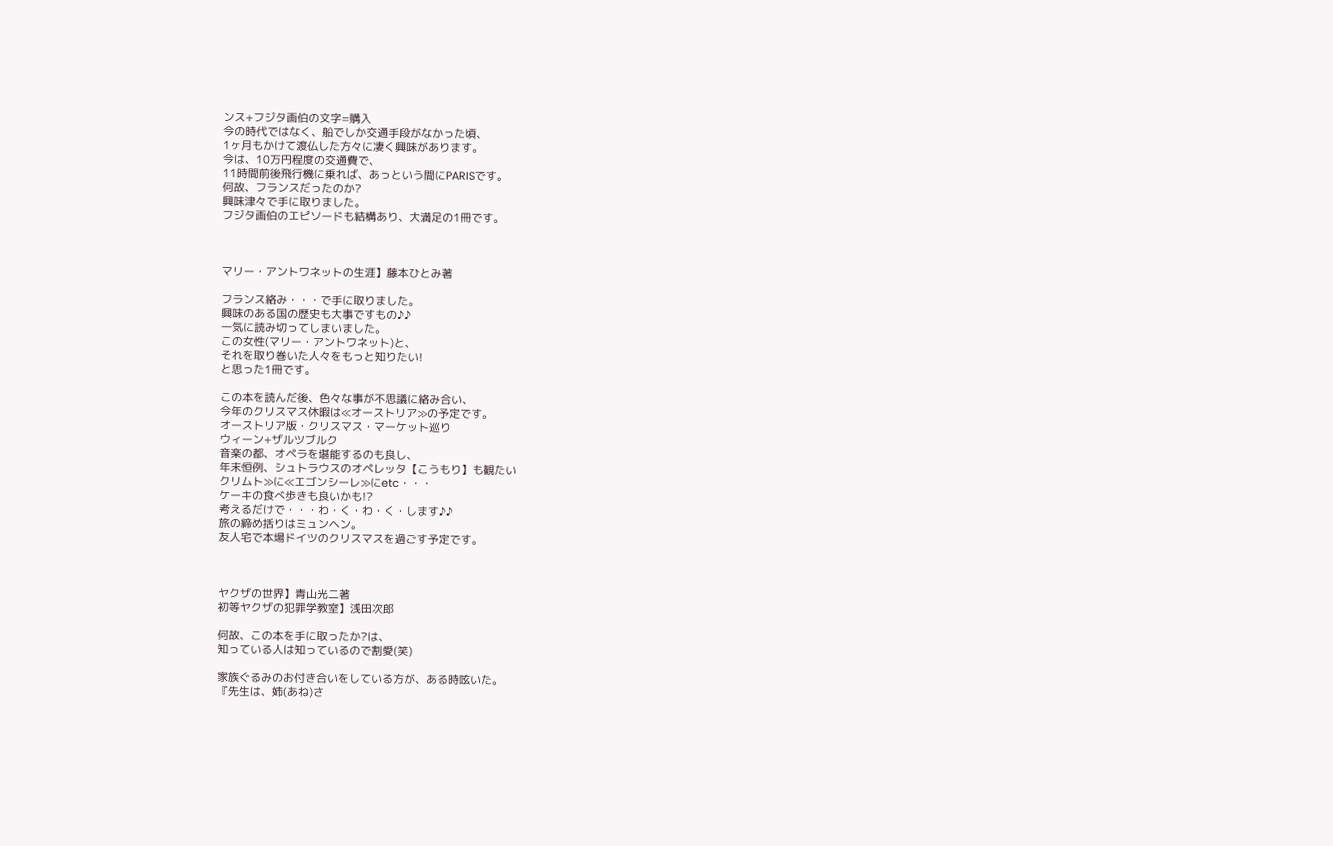ンス+フジタ画伯の文字=購入
今の時代ではなく、船でしか交通手段がなかった頃、
1ヶ月もかけて渡仏した方々に凄く興味があります。
今は、10万円程度の交通費で、
11時間前後飛行機に乗れば、あっという間にPARISです。
何故、フランスだったのか?
興味津々で手に取りました。
フジタ画伯のエピソードも結構あり、大満足の1冊です。



マリー・アントワネットの生涯】藤本ひとみ著

フランス絡み・・・で手に取りました。
興味のある国の歴史も大事ですもの♪♪
一気に読み切ってしまいました。
この女性(マリー・アントワネット)と、
それを取り巻いた人々をもっと知りたい!
と思った1冊です。

この本を読んだ後、色々な事が不思議に絡み合い、
今年のクリスマス休暇は≪オーストリア≫の予定です。
オーストリア版・クリスマス・マーケット巡り
ウィーン+ザルツブルク
音楽の都、オペラを堪能するのも良し、
年末恒例、シュトラウスのオペレッタ【こうもり】も観たい
クリムト≫に≪エゴンシーレ≫にetc・・・
ケーキの食べ歩きも良いかも!?
考えるだけで・・・わ・く・わ・く・します♪♪
旅の締め括りはミュンヘン。
友人宅で本場ドイツのクリスマスを過ごす予定です。



ヤクザの世界】青山光二著
初等ヤクザの犯罪学教室】浅田次郎

何故、この本を手に取ったか?は、
知っている人は知っているので割愛(笑)

家族ぐるみのお付き合いをしている方が、ある時呟いた。
『先生は、姉(あね)さ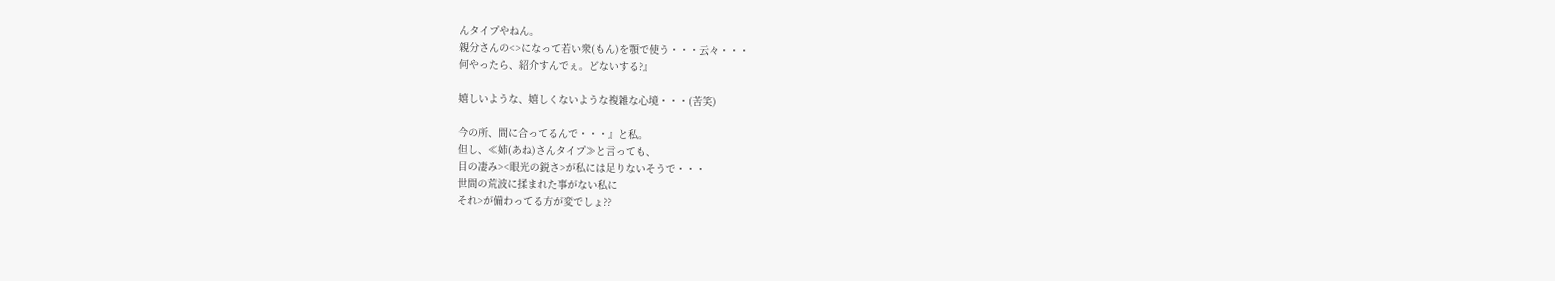んタイプやねん。
親分さんの<>になって若い衆(もん)を顎で使う・・・云々・・・
何やったら、紹介すんでぇ。どないする?』

嬉しいような、嬉しくないような複雑な心境・・・(苦笑)

今の所、間に合ってるんで・・・』と私。
但し、≪姉(あね)さんタイプ≫と言っても、
目の凄み><眼光の鋭さ>が私には足りないそうで・・・
世間の荒波に揉まれた事がない私に
それ>が備わってる方が変でしょ??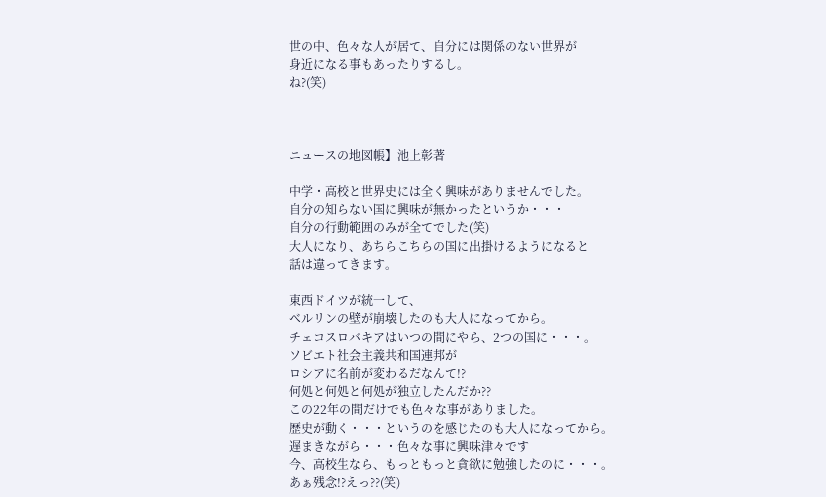世の中、色々な人が居て、自分には関係のない世界が
身近になる事もあったりするし。
ね?(笑)



ニュースの地図帳】池上彰著

中学・高校と世界史には全く興味がありませんでした。
自分の知らない国に興味が無かったというか・・・
自分の行動範囲のみが全てでした(笑)
大人になり、あちらこちらの国に出掛けるようになると
話は違ってきます。

東西ドイツが統一して、
ベルリンの壁が崩壊したのも大人になってから。
チェコスロバキアはいつの間にやら、2つの国に・・・。
ソビエト社会主義共和国連邦が
ロシアに名前が変わるだなんて!?
何処と何処と何処が独立したんだか??
この22年の間だけでも色々な事がありました。
歴史が動く・・・というのを感じたのも大人になってから。
遅まきながら・・・色々な事に興味津々です
今、高校生なら、もっともっと貪欲に勉強したのに・・・。
あぁ残念!?えっ??(笑)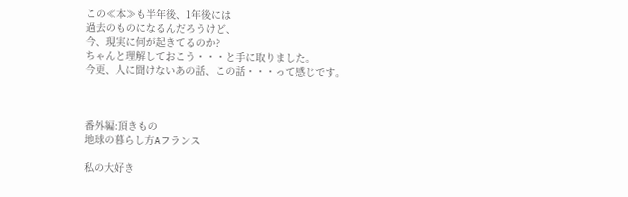この≪本≫も半年後、1年後には
過去のものになるんだろうけど、
今、現実に何が起きてるのか?
ちゃんと理解しておこう・・・と手に取りました。
今更、人に聞けないあの話、この話・・・って感じです。



番外編:頂きもの
地球の暮らし方Aフランス

私の大好き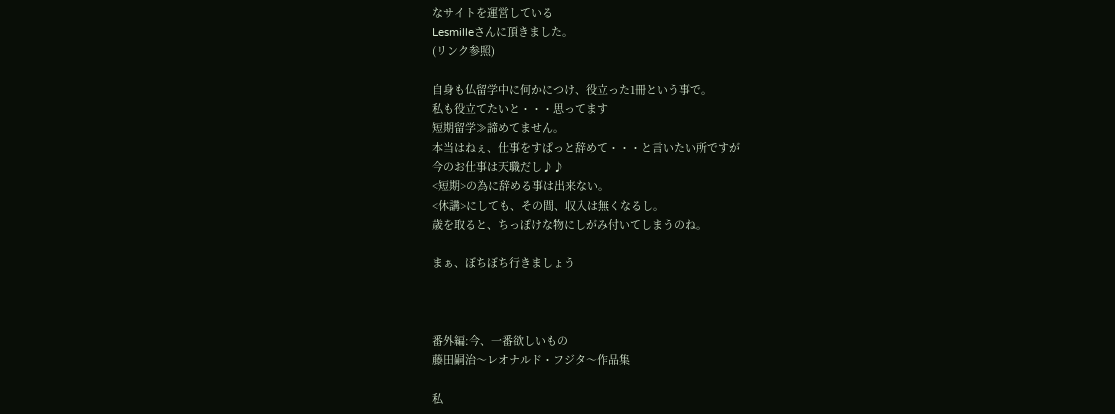なサイトを運営している
Lesmilleさんに頂きました。
(リンク参照)

自身も仏留学中に何かにつけ、役立った1冊という事で。
私も役立てたいと・・・思ってます
短期留学≫諦めてません。
本当はねぇ、仕事をすぱっと辞めて・・・と言いたい所ですが
今のお仕事は天職だし♪♪
<短期>の為に辞める事は出来ない。
<休講>にしても、その間、収入は無くなるし。
歳を取ると、ちっぽけな物にしがみ付いてしまうのね。

まぁ、ぼちぼち行きましょう



番外編:今、一番欲しいもの
藤田嗣治〜レオナルド・フジタ〜作品集

私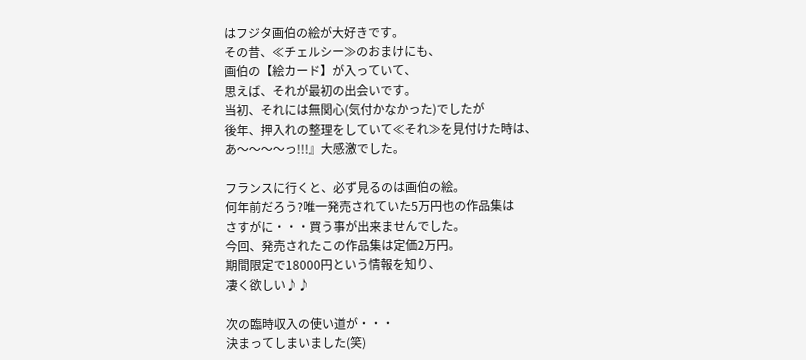はフジタ画伯の絵が大好きです。
その昔、≪チェルシー≫のおまけにも、
画伯の【絵カード】が入っていて、
思えば、それが最初の出会いです。
当初、それには無関心(気付かなかった)でしたが
後年、押入れの整理をしていて≪それ≫を見付けた時は、
あ〜〜〜〜っ!!!』大感激でした。

フランスに行くと、必ず見るのは画伯の絵。
何年前だろう?唯一発売されていた5万円也の作品集は
さすがに・・・買う事が出来ませんでした。
今回、発売されたこの作品集は定価2万円。
期間限定で18000円という情報を知り、
凄く欲しい♪♪

次の臨時収入の使い道が・・・
決まってしまいました(笑)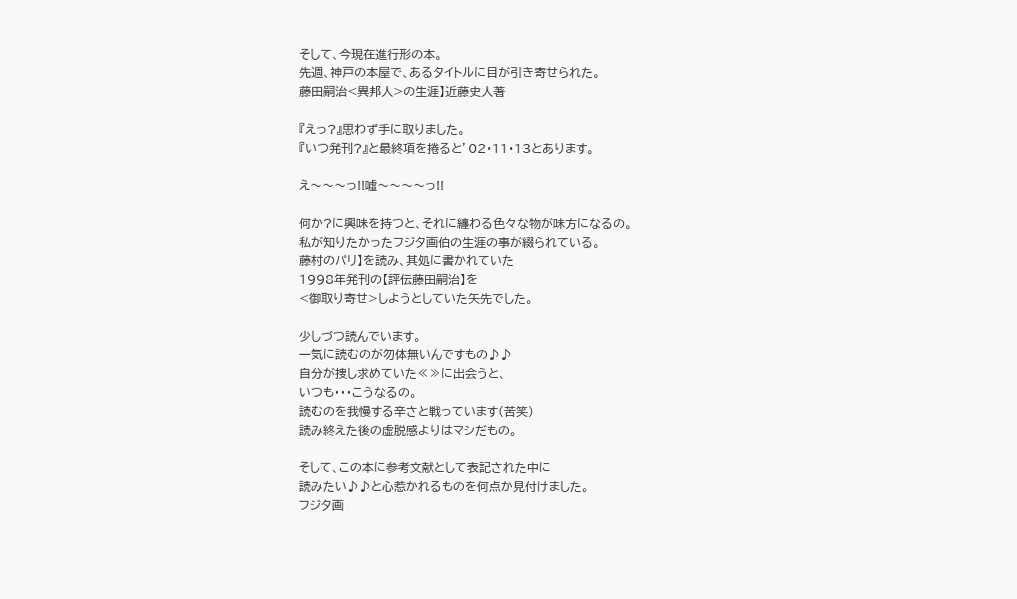そして、今現在進行形の本。
先週、神戸の本屋で、あるタイトルに目が引き寄せられた。
藤田嗣治<異邦人>の生涯】近藤史人著

『えっ?』思わず手に取りました。
『いつ発刊?』と最終項を捲ると’02・11・13とあります。

え〜〜〜っ!!嘘〜〜〜〜っ!!

何か?に興味を持つと、それに纏わる色々な物が味方になるの。
私が知りたかったフジタ画伯の生涯の事が綴られている。
藤村のパリ】を読み、其処に書かれていた
1998年発刊の【評伝藤田嗣治】を
<御取り寄せ>しようとしていた矢先でした。

少しづつ読んでいます。
一気に読むのが勿体無いんですもの♪♪
自分が捜し求めていた≪≫に出会うと、
いつも・・・こうなるの。
読むのを我慢する辛さと戦っています(苦笑)
読み終えた後の虚脱感よりはマシだもの。

そして、この本に参考文献として表記された中に
読みたい♪♪と心惹かれるものを何点か見付けました。
フジタ画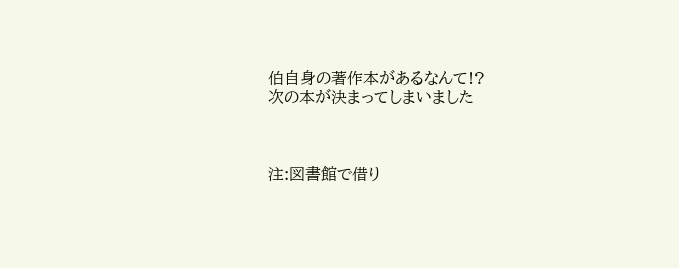伯自身の著作本があるなんて!?
次の本が決まってしまいました



注:図書館で借り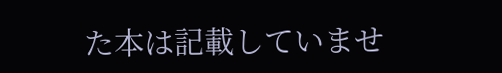た本は記載していませ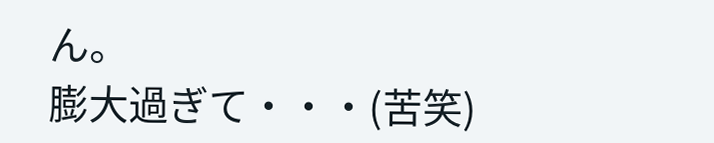ん。
膨大過ぎて・・・(苦笑)